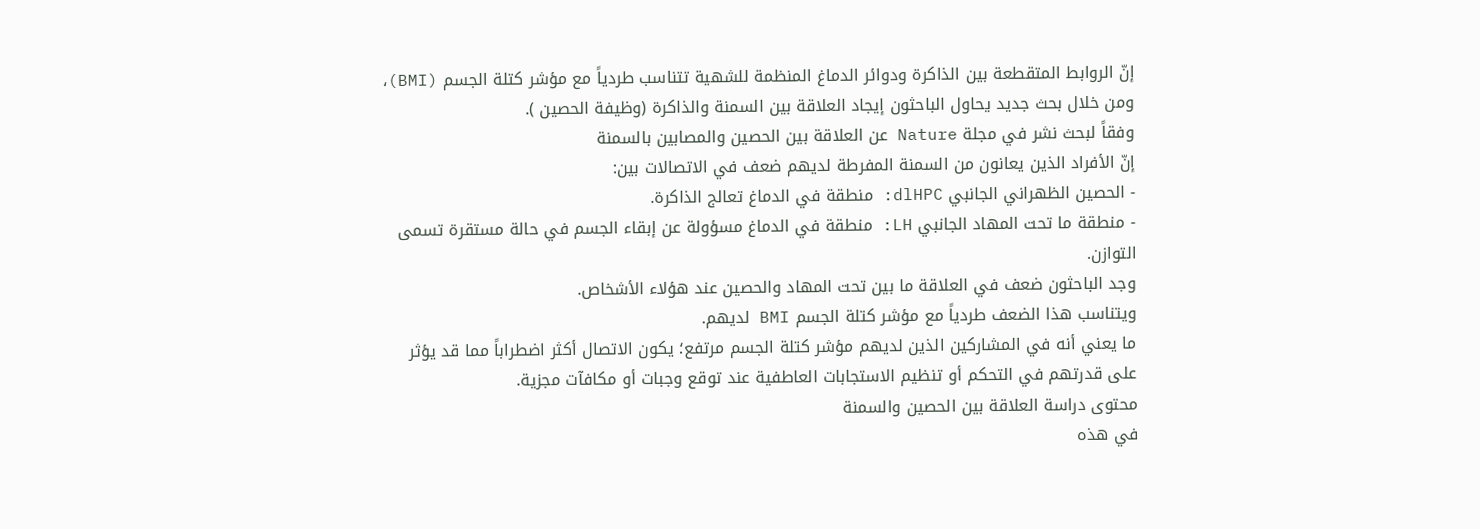إنّ الروابط المتقطعة بين الذاكرة ودوائر الدماغ المنظمة للشهية تتناسب طردياً مع مؤشر كتلة الجسم (BMI)، ومن خلال بحث جديد يحاول الباحثون إيجاد العلاقة بين السمنة والذاكرة (وظيفة الحصين ).
وفقاً لبحث نشر في مجلة Nature عن العلاقة بين الحصين والمصابين بالسمنة
إنّ الأفراد الذين يعانون من السمنة المفرطة لديهم ضعف في الاتصالات بين:
- الحصين الظهراني الجانبي dlHPC: منطقة في الدماغ تعالج الذاكرة.
- منطقة ما تحت المهاد الجانبي LH: منطقة في الدماغ مسؤولة عن إبقاء الجسم في حالة مستقرة تسمى التوازن.
وجد الباحثون ضعف في العلاقة ما بين تحت المهاد والحصين عند هؤلاء الأشخاص.
ويتناسب هذا الضعف طردياً مع مؤشر كتلة الجسم BMI لديهم.
ما يعني أنه في المشاركين الذين لديهم مؤشر كتلة الجسم مرتفع؛ يكون الاتصال أكثر اضطراباً مما قد يؤثر على قدرتهم في التحكم أو تنظيم الاستجابات العاطفية عند توقع وجبات أو مكافآت مجزية.
محتوى دراسة العلاقة بين الحصين والسمنة
في هذه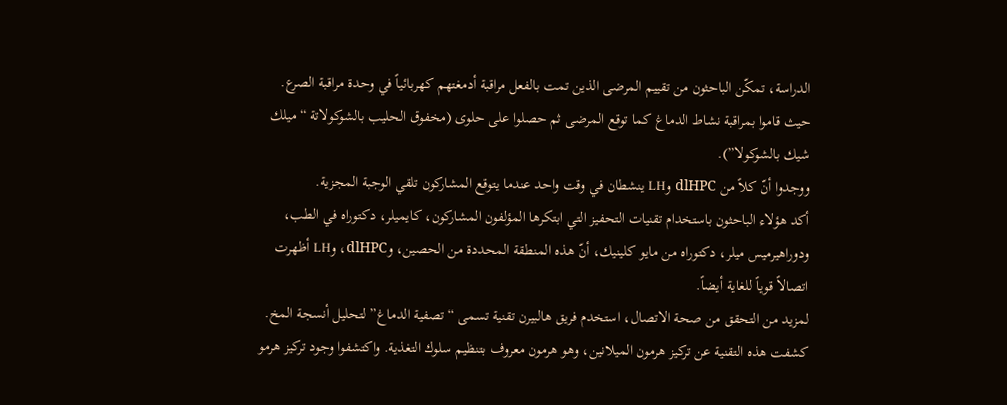الدراسة، تمكّن الباحثون من تقييم المرضى الذين تمت بالفعل مراقبة أدمغتهم كهربائياً في وحدة مراقبة الصرع.
حيث قاموا بمراقبة نشاط الدماغ كما توقع المرضى ثم حصلوا على حلوى (مخفوق الحليب بالشوكولاتة “ميلك شيك بالشوكولا”).
ووجدوا أنّ كلاً من dlHPC وLH ينشطان في وقت واحد عندما يتوقع المشاركون تلقي الوجبة المجزية.
أكد هؤلاء الباحثون باستخدام تقنيات التحفيز التي ابتكرها المؤلفون المشاركون، كايميلر، دكتوراه في الطب، ودوراهيرميس ميلر، دكتوراه من مايو كلينيك، أنّ هذه المنطقة المحددة من الحصين، وdlHPC، وLH أظهرت اتصالاً قوياً للغاية أيضاً.
لمزيد من التحقق من صحة الاتصال، استخدم فريق هالبيرن تقنية تسمى “تصفية الدماغ” لتحليل أنسجة المخ. كشفت هذه التقنية عن تركيز هرمون الميلانين، وهو هرمون معروف بتنظيم سلوك التغذية. واكتشفوا وجود تركيز هرمو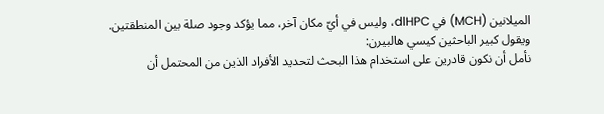الميلانين (MCH) في dlHPC، وليس في أيّ مكان آخر، مما يؤكد وجود صلة بين المنطقتين.
ويقول كبير الباحثين كيسي هالبيرن:
نأمل أن نكون قادرين على استخدام هذا البحث لتحديد الأفراد الذين من المحتمل أن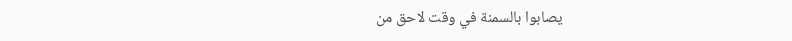يصابوا بالسمنة في وقت لاحق من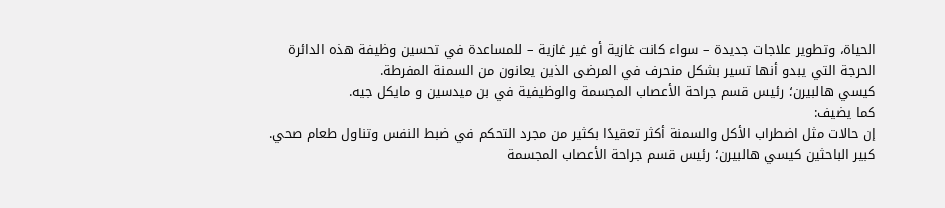الحياة، وتطوير علاجات جديدة – سواء كانت غازية أو غير غازية – للمساعدة في تحسين وظيفة هذه الدائرة الحرجة التي يبدو أنها تسير بشكل منحرف في المرضى الذين يعانون من السمنة المفرطة.
كيسي هالبيرن؛ رئيس قسم جراحة الأعصاب المجسمة والوظيفية في بن ميدسين و مايكل جيه.
كما يضيف:
إن حالات مثل اضطراب الأكل والسمنة أكثر تعقيدًا بكثير من مجرد التحكم في ضبط النفس وتناول طعام صحي.
كبير الباحثين كيسي هالبيرن؛ رئيس قسم جراحة الأعصاب المجسمة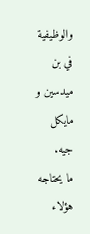والوظيفية في بن ميدسين و مايكل جيه.
ما يحتاجه هؤلاء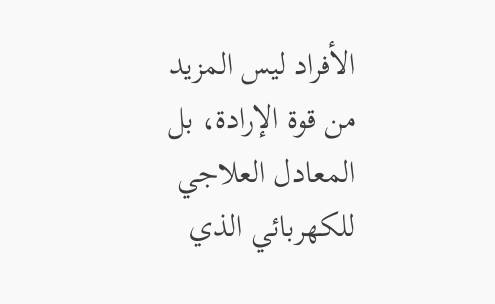الأفراد ليس المزيد من قوة الإرادة، بل المعادل العلاجي للكهربائي الذي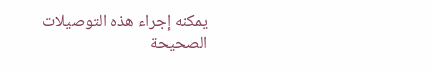يمكنه إجراء هذه التوصيلات الصحيحة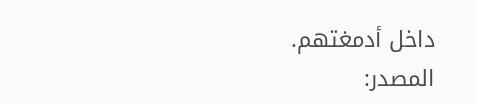داخل أدمغتهم.
المصدر: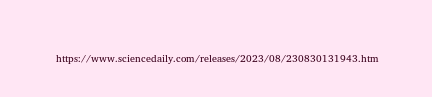https://www.sciencedaily.com/releases/2023/08/230830131943.htm